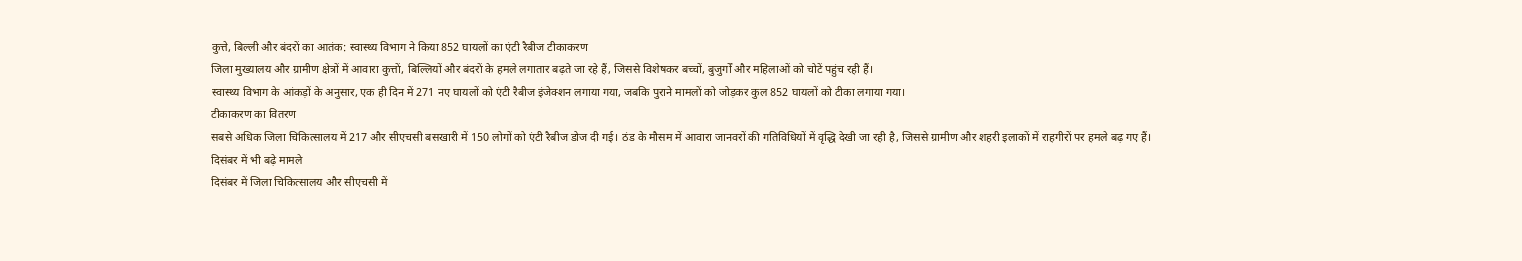कुत्ते, बिल्ली और बंदरों का आतंक: स्वास्थ्य विभाग ने किया 852 घायलों का एंटी रैबीज टीकाकरण
जिला मुख्यालय और ग्रामीण क्षेत्रों में आवारा कुत्तों, बिल्लियों और बंदरों के हमले लगातार बढ़ते जा रहे हैं, जिससे विशेषकर बच्चों, बुजुर्गों और महिलाओं को चोटें पहुंच रही हैं।
स्वास्थ्य विभाग के आंकड़ों के अनुसार, एक ही दिन में 271 नए घायलों को एंटी रैबीज इंजेक्शन लगाया गया, जबकि पुराने मामलों को जोड़कर कुल 852 घायलों को टीका लगाया गया।
टीकाकरण का वितरण
सबसे अधिक जिला चिकित्सालय में 217 और सीएचसी बसखारी में 150 लोगों को एंटी रैबीज डोज दी गई। ठंड के मौसम में आवारा जानवरों की गतिविधियों में वृद्धि देखी जा रही है, जिससे ग्रामीण और शहरी इलाकों में राहगीरों पर हमले बढ़ गए हैं।
दिसंबर में भी बढ़े मामले
दिसंबर में जिला चिकित्सालय और सीएचसी में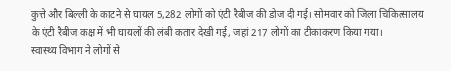कुत्ते और बिल्ली के काटने से घायल 5,282 लोगों को एंटी रैबीज की डोज दी गई। सोमवार को जिला चिकित्सालय के एंटी रैबीज कक्ष में भी घायलों की लंबी कतार देखी गई, जहां 217 लोगों का टीकाकरण किया गया।
स्वास्थ्य विभाग ने लोगों से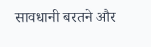सावधानी बरतने और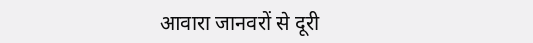आवारा जानवरों से दूरी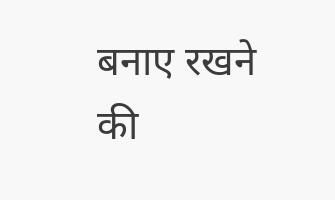बनाए रखने की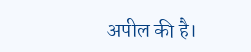अपील की है।